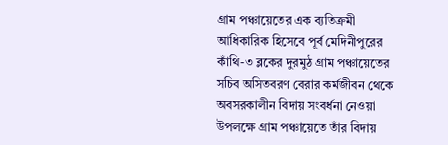গ্রাম পঞ্চায়েতের এক ব্যতিক্রমী আধিকারিক হিসেবে পূর্ব মেদিনীপুরের কাঁথি-৩ ব্লকের দুরমুঠ গ্রাম পঞ্চায়েতের সচিব অসিতবরণ বেরার কর্মজীবন থেকে অবসরকালীন বিদায় সংবর্ধনা নেওয়া উপলক্ষে গ্রাম পঞ্চায়েতে তাঁর বিদায়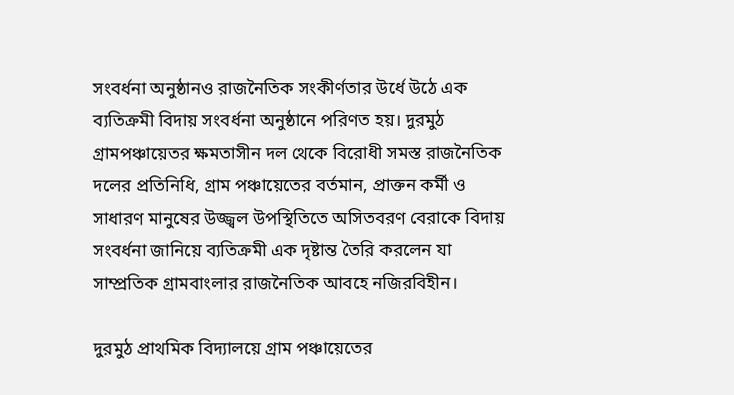সংবর্ধনা অনুষ্ঠানও রাজনৈতিক সংকীর্ণতার উর্ধে উঠে এক ব্যতিক্রমী বিদায় সংবর্ধনা অনুষ্ঠানে পরিণত হয়। দুরমুঠ গ্রামপঞ্চায়েতর ক্ষমতাসীন দল থেকে বিরোধী সমস্ত রাজনৈতিক দলের প্রতিনিধি, গ্রাম পঞ্চায়েতের বর্তমান, প্রাক্তন কর্মী ও সাধারণ মানুষের উজ্জ্বল উপস্থিতিতে অসিতবরণ বেরাকে বিদায় সংবর্ধনা জানিয়ে ব্যতিক্রমী এক দৃষ্টান্ত তৈরি করলেন যা সাম্প্রতিক গ্রামবাংলার রাজনৈতিক আবহে নজিরবিহীন।

দুরমুঠ প্রাথমিক বিদ্যালয়ে গ্রাম পঞ্চায়েতের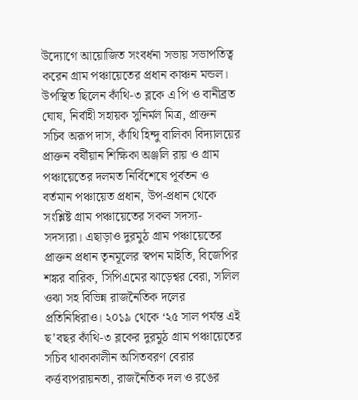উদ্যোগে আয়োজিত সংবর্ধনা সভায় সভাপতিত্ব করেন গ্রাম পঞ্চায়েতের প্রধান কাঞ্চন মন্ডল। উপস্থিত ছিলেন কাঁথি-৩ ব্লকে এ পি ও বানীব্রত ঘোষ, নির্বাহী সহায়ক সুনির্মল মিত্র, প্রাক্তন সচিব অরূপ দাস, কাঁথি হিন্দু বালিকা বিদ্যালয়ের প্রাক্তন বর্ষীয়ান শিক্ষিকা অঞ্জলি রায় ও গ্রাম পঞ্চায়েতের দলমত নির্বিশেষে পূর্বতন ও বর্তমান পঞ্চায়েত প্রধান, উপ-প্রধান থেকে সংশ্লিষ্ট গ্রাম পঞ্চায়েতের সকল সদস্য- সদস্যরা। এছাড়াও দুরমুঠ গ্রাম পঞ্চায়েতের প্রাক্তন প্রধান তৃনমূলের স্বপন মাইতি, বিজেপির শঙ্কর বারিক, সিপিএমের ঝাড়েশ্বর বেরা, সলিল ওঝা সহ বিভিন্ন রাজনৈতিক দলের প্রতিনিধিরাও। ২০১৯ থেকে ‘২৫ সাল পর্যন্ত এই ছ’বছর কাঁথি-৩ ব্লকের দুরমুঠ গ্রাম পঞ্চায়েতের সচিব থাকাকালীন অসিতবরণ বেরার কর্ত্তব্যপরায়নতা, রাজনৈতিক দল ও রঙের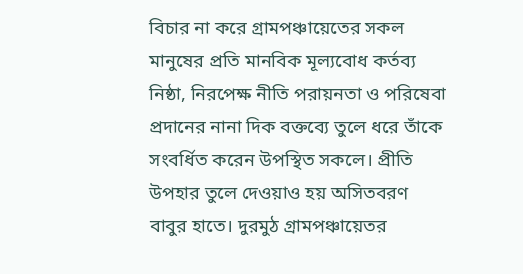বিচার না করে গ্রামপঞ্চায়েতের সকল মানুষের প্রতি মানবিক মূল্যবোধ কর্তব্য নিষ্ঠা, নিরপেক্ষ নীতি পরায়নতা ও পরিষেবা প্রদানের নানা দিক বক্তব্যে তুলে ধরে তাঁকে সংবর্ধিত করেন উপস্থিত সকলে। প্রীতি উপহার তুলে দেওয়াও হয় অসিতবরণ বাবুর হাতে। দুরমুঠ গ্রামপঞ্চায়েতর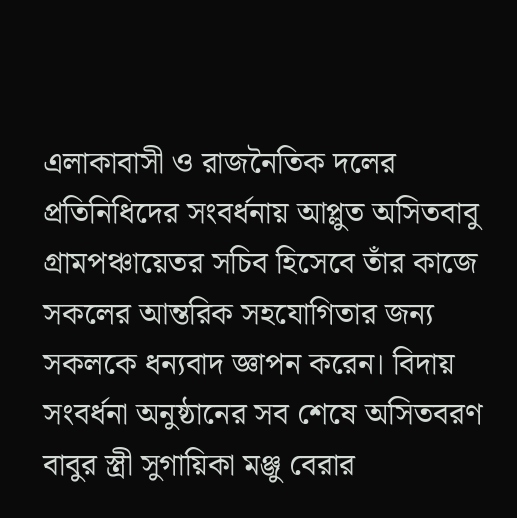এলাকাবাসী ও রাজনৈতিক দলের প্রতিনিধিদের সংবর্ধনায় আপ্লুত অসিতবাবু গ্রামপঞ্চায়েতর সচিব হিসেবে তাঁর কাজে সকলের আন্তরিক সহযোগিতার জন্য সকলকে ধন্যবাদ জ্ঞাপন করেন। বিদায় সংবর্ধনা অনুষ্ঠানের সব শেষে অসিতবরণ বাবুর স্ত্রী সুগায়িকা মঞ্জু বেরার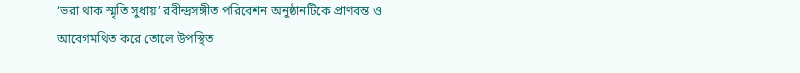‘ভরা থাক স্মৃতি সুধায়’ রবীন্দ্রসঙ্গীত পরিবেশন অনুষ্ঠানটিকে প্রাণবন্ত ও আবেগমথিত করে তোলে উপস্থিত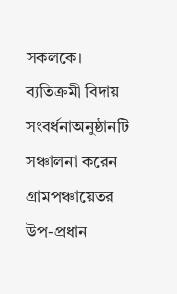সকলকে। ব্যতিক্রমী বিদায় সংবর্ধনাঅনুষ্ঠানটি সঞ্চালনা করেন গ্রামপঞ্চায়েতর উপ-প্রধান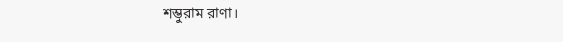শম্ভুরাম রাণা।